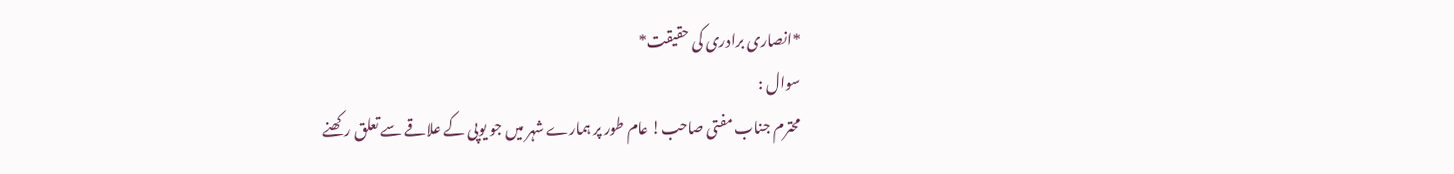*انصاری برادری کی حقیقت*
سوال :
محترم جناب مفتی صاحب! عام طور پر ہمارے شہر میں جو یوپی کے علاقے سے تعلق رکھنے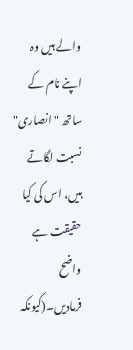والے ہیں وہ اپنے نام کے ساتھ "انصاری" نسبت لگاتے ہیں، اس کی کیا حقیقت ہے واضح فرمادیں۔(کیونکہ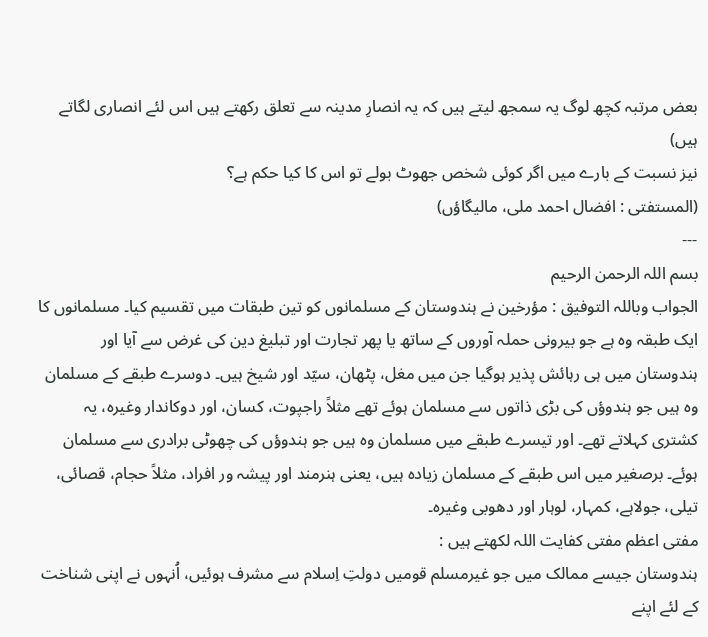بعض مرتبہ کچھ لوگ یہ سمجھ لیتے ہیں کہ یہ انصارِ مدینہ سے تعلق رکھتے ہیں اس لئے انصاری لگاتے ہیں)
نیز نسبت کے بارے میں اگر کوئی شخص جھوٹ بولے تو اس کا کیا حکم ہے؟
(المستفتی : افضال احمد ملی، مالیگاؤں)
---
بسم اللہ الرحمن الرحیم
الجواب وباللہ التوفيق : مؤرخین نے ہندوستان کے مسلمانوں کو تین طبقات میں تقسیم کیا۔ مسلمانوں کا ایک طبقہ وہ ہے جو بیرونی حملہ آوروں کے ساتھ یا پھر تجارت اور تبلیغ دین کی غرض سے آیا اور ہندوستان میں ہی رہائش پذیر ہوگیا جن میں مغل، پٹھان، سیّد اور شیخ ہیں۔ دوسرے طبقے کے مسلمان وہ ہیں جو ہندوؤں کی بڑی ذاتوں سے مسلمان ہوئے تھے مثلاً راجپوت، کسان، اور دوکاندار وغیرہ، یہ کشتری کہلاتے تھے۔ اور تیسرے طبقے میں مسلمان وہ ہیں جو ہندوؤں کی چھوٹی برادری سے مسلمان ہوئے۔ برصغیر میں اس طبقے کے مسلمان زیادہ ہیں، یعنی ہنرمند اور پیشہ ور افراد، مثلاً حجام، قصائی، تیلی، جولاہے، کمہار، لوہار اور دھوبی وغیرہ۔
مفتی اعظم مفتی کفایت اللہ لکھتے ہیں :
ہندوستان جیسے ممالک میں جو غیرمسلم قومیں دولتِ اِسلام سے مشرف ہوئیں، اُنہوں نے اپنی شناخت کے لئے اپنے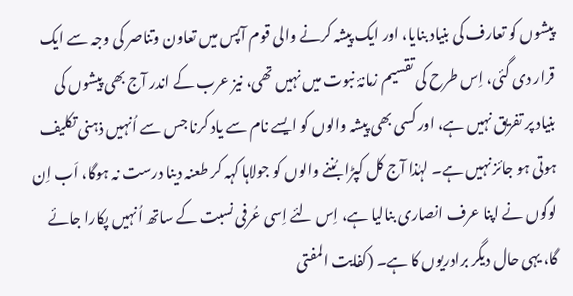پیشوں کو تعارف کی بنیاد بنایا، اور ایک پیشہ کرنے والی قوم آپس میں تعاون وتناصر کی وجہ سے ایک قرار دی گئی، اِس طرح کی تقسیم زمانۂ نبوت میں نہیں تھی، نیز عرب کے اندر آج بھی پیشوں کی بنیاد پر تفریق نہیں ہے، اور کسی بھی پیشہ والوں کو ایسے نام سے یاد کرنا جس سے اُنہیں ذہنی تکلیف ہوتی ہو جائز نہیں ہے۔ لہٰذا آج کل کپڑا بُننے والوں کو جولاہا کہہ کر طعنہ دینا درست نہ ہوگا، اَب اِن لوگوں نے اپنا عرف انصاری بنالیا ہے، اِس لئے اِسی عُرفی نسبت کے ساتھ اُنہیں پکارا جائے گا، یہی حال دیگر برادریوں کا ہے۔ (کفایت المفتی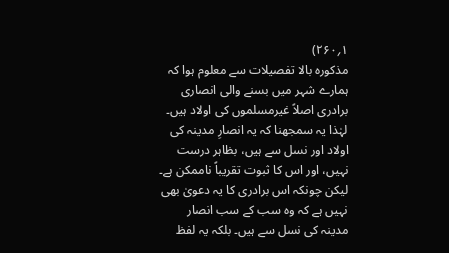۱؍۲۶۰)
مذکورہ بالا تفصیلات سے معلوم ہوا کہ ہمارے شہر میں بسنے والی انصاری برادری اصلاً غیرمسلموں کی اولاد ہیں۔ لہٰذا یہ سمجھنا کہ یہ انصارِ مدینہ کی اولاد اور نسل سے ہیں، بظاہر درست نہیں، اور اس کا ثبوت تقریباً ناممکن ہے۔ لیکن چونکہ اس برادری کا یہ دعویٰ بھی نہیں ہے کہ وہ سب کے سب انصار مدینہ کی نسل سے ہیں۔ بلکہ یہ لفظ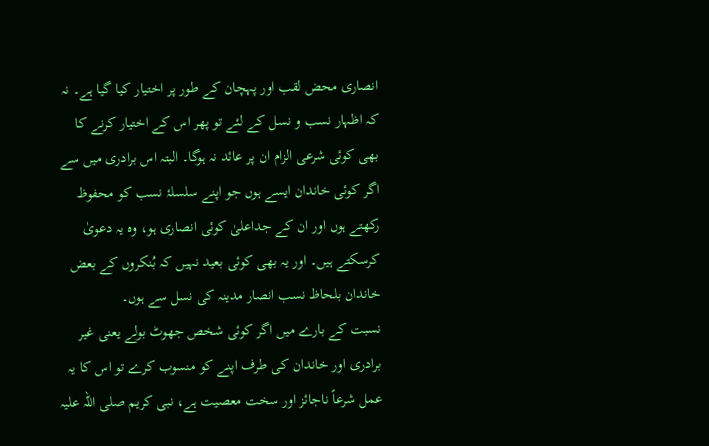انصاری محض لقب اور پہچان کے طور پر اختیار کیا گیا ہے۔ نہ کہ اظہار نسب و نسل کے لئے تو پھر اس کے اختیار کرنے کا بھی کوئی شرعی الزام ان پر عائد نہ ہوگا۔ البتہ اس برادری میں سے اگر کوئی خاندان ایسے ہوں جو اپنے سلسلۂ نسب کو محفوظ رکھتے ہوں اور ان کے جداعلیٰ کوئی انصاری ہو، وہ یہ دعویٰ کرسکتے ہیں۔ اور یہ بھی کوئی بعید نہیں کہ بُنکروں کے بعض خاندان بلحاظ نسب انصار مدینہ کی نسل سے ہوں۔
نسبت کے بارے میں اگر کوئی شخص جھوٹ بولے یعنی غیر برادری اور خاندان کی طرف اپنے کو منسوب کرے تو اس کا یہ عمل شرعاً ناجائز اور سخت معصیت ہے، نبی کریم صلی اللہ علیہ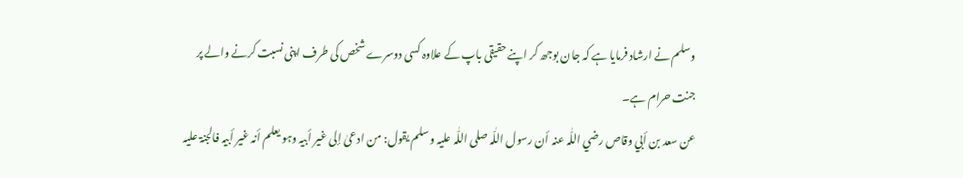وسلم نے ارشاد فرمایا ہے کہ جان بوجھ کر اپنے حقیقی باپ کے علاوہ کسی دوسرے شخص کی طرف اپنی نسبت کرنے والے پر جنت حرام ہے۔
عن سعد بن أبي وقاص رضي اللّٰہ عنہ أن رسول اللّٰہ صلی اللّٰہ علیہ وسلم یقول: من ادعیٰ إلی غیر أبیہ وہو یعلم أنہ غیر أبیہ فالجنۃ علیہ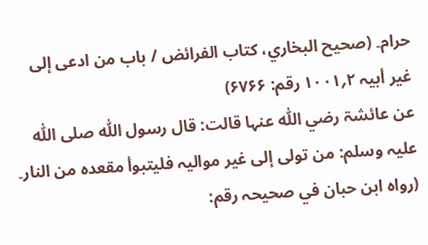حرام۔ (صحیح البخاري، کتاب الفرائض / باب من ادعی إلی غیر أبیہ ۲؍۱۰۰۱ رقم: ۶۷۶۶)
عن عائشۃ رضي اللّٰہ عنہا قالت: قال رسول اللّٰہ صلی اللّٰہ علیہ وسلم: من تولی إلی غیر موالیہ فلیتبوأ مقعدہ من النار۔ (رواہ ابن حبان في صحیحہ رقم: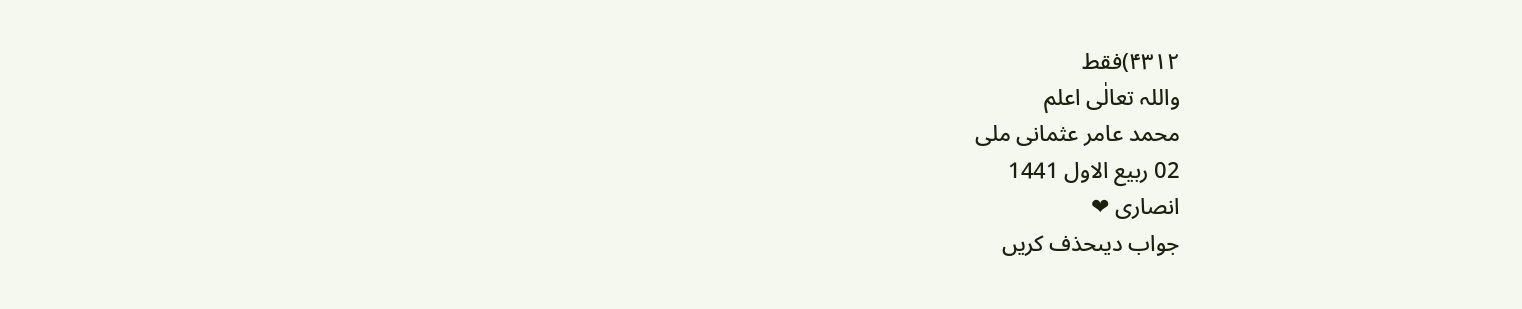۴۳۱۲)فقط
واللہ تعالٰی اعلم
محمد عامر عثمانی ملی
02 ربیع الاول 1441
انصاری ❤
جواب دیںحذف کریں